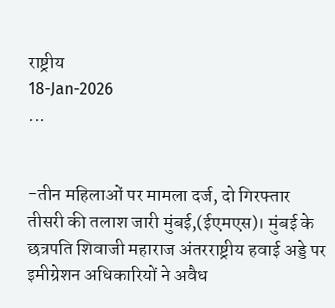राष्ट्रीय
18-Jan-2026
...


-तीन महिलाओं पर मामला दर्ज, दो गिरफ्तार तीसरी की तलाश जारी मुंबई,(ईएमएस)। मुंबई के छत्रपति शिवाजी महाराज अंतरराष्ट्रीय हवाई अड्डे पर इमीग्रेशन अधिकारियों ने अवैध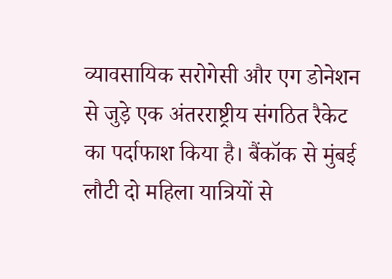व्यावसायिक सरोगेसी और एग डोनेशन से जुड़े एक अंतरराष्ट्रीय संगठित रैकेट का पर्दाफाश किया है। बैंकॉक से मुंबई लौटी दो महिला यात्रियों से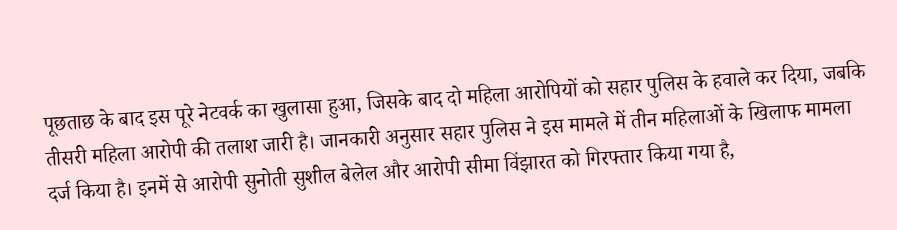पूछताछ के बाद इस पूरे नेटवर्क का खुलासा हुआ, जिसके बाद दो महिला आरोपियों को सहार पुलिस के हवाले कर दिया, जबकि तीसरी महिला आरोपी की तलाश जारी है। जानकारी अनुसार सहार पुलिस ने इस मामले में तीन महिलाओं के खिलाफ मामला दर्ज किया है। इनमें से आरोपी सुनोती सुशील बेलेल और आरोपी सीमा विंझारत को गिरफ्तार किया गया है,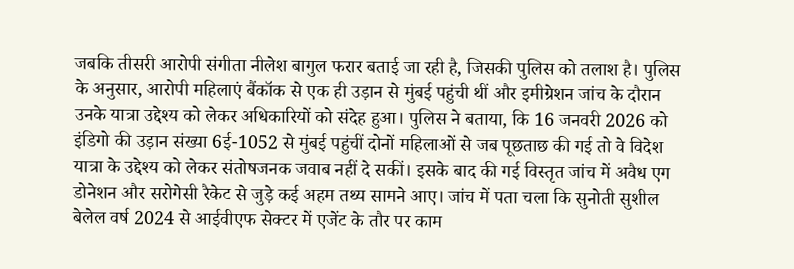जबकि तीसरी आरोपी संगीता नीलेश बागुल फरार बताई जा रही है, जिसकी पुलिस को तलाश है। पुलिस के अनुसार, आरोपी महिलाएं बैंकॉक से एक ही उड़ान से मुंबई पहुंची थीं और इमीग्रेशन जांच के दौरान उनके यात्रा उद्देश्य को लेकर अधिकारियों को संदेह हुआ। पुलिस ने बताया, कि 16 जनवरी 2026 को इंडिगो की उड़ान संख्या 6ई-1052 से मुंबई पहुंचीं दोनों महिलाओं से जब पूछताछ की गई तो वे विदेश यात्रा के उद्देश्य को लेकर संतोषजनक जवाब नहीं दे सकीं। इसके बाद की गई विस्तृत जांच में अवैध एग डोनेशन और सरोगेसी रैकेट से जुड़े कई अहम तथ्य सामने आए। जांच में पता चला कि सुनोती सुशील बेलेल वर्ष 2024 से आईवीएफ सेक्टर में एजेंट के तौर पर काम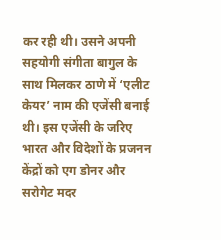कर रही थी। उसने अपनी सहयोगी संगीता बागुल के साथ मिलकर ठाणे में ‘एलीट केयर’ नाम की एजेंसी बनाई थी। इस एजेंसी के जरिए भारत और विदेशों के प्रजनन केंद्रों को एग डोनर और सरोगेट मदर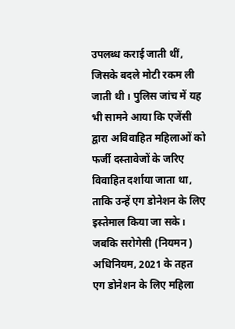उपलब्ध कराई जाती थीं, जिसके बदले मोटी रकम ली जाती थी। पुलिस जांच में यह भी सामने आया कि एजेंसी द्वारा अविवाहित महिलाओं को फर्जी दस्तावेजों के जरिए विवाहित दर्शाया जाता था, ताकि उन्हें एग डोनेशन के लिए इस्तेमाल किया जा सके। जबकि सरोगेसी (नियमन) अधिनियम, 2021 के तहत एग डोनेशन के लिए महिला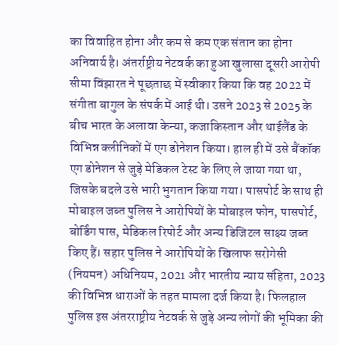का विवाहित होना और कम से कम एक संतान का होना अनिवार्य है। अंतर्राष्ट्रीय नेटवर्क का हुआ खुलासा दूसरी आरोपी सीमा विंझारत ने पूछताछ में स्वीकार किया कि वह 2022 में संगीता बागुल के संपर्क में आई थी। उसने 2023 से 2025 के बीच भारत के अलावा केन्या, कजाकिस्तान और थाईलैंड के विभिन्न क्लीनिकों में एग डोनेशन किया। हाल ही में उसे बैंकॉक एग डोनेशन से जुड़े मेडिकल टेस्ट के लिए ले जाया गया था, जिसके बदले उसे भारी भुगतान किया गया। पासपोर्ट के साथ ही मोबाइल जब्त पुलिस ने आरोपियों के मोबाइल फोन, पासपोर्ट, बोर्डिंग पास, मेडिकल रिपोर्ट और अन्य डिजिटल साक्ष्य जब्त किए हैं। सहार पुलिस ने आरोपियों के खिलाफ सरोगेसी (नियमन) अधिनियम, 2021 और भारतीय न्याय संहिता, 2023 की विभिन्न धाराओं के तहत मामला दर्ज किया है। फिलहाल पुलिस इस अंतरराष्ट्रीय नेटवर्क से जुड़े अन्य लोगों की भूमिका की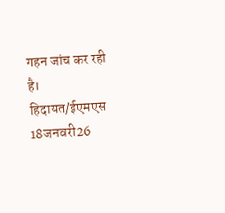गहन जांच कर रही है। हिदायत/ईएमएस 18जनवरी26